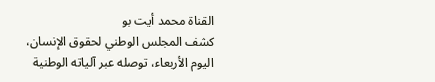القناة محمد أيت بو
كشف المجلس الوطني لحقوق الإنسان، اليوم الأربعاء، توصله عبر آلياته الوطنية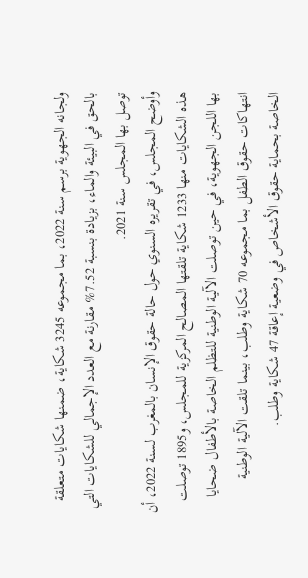ولجانه الجهوية برسم سنة 2022، بما مجموعه 3245 شكاية، ضمنها شكايات متعلقة بالحق في البيئة والماء، بزيادة بنسبة 7.52% مقارنة مع العدد الإجمالي للشكايات التي توصل بها المجلس سنة 2021.
وأوضح المجلس، في تقريره السنوي حول حالة حقوق الإنسان بالمغرب لسنة 2022، أن هذه الشكايات منها 1233 شكاية تلقتها المصالح المركزية للمجلس، و1895 توصلت بها اللجن الجهوية، في حين توصلت الآلية الوطنية للتظلم الخاصة بالأطفال ضحايا انتهاكات حقوق الطفل بما مجموعه 70 شكاية وطلب، بينما تلقت الآلية الوطنية الخاصة بحماية حقوق الأشخاص في وضعية إعاقة 47 شكاية وطلب.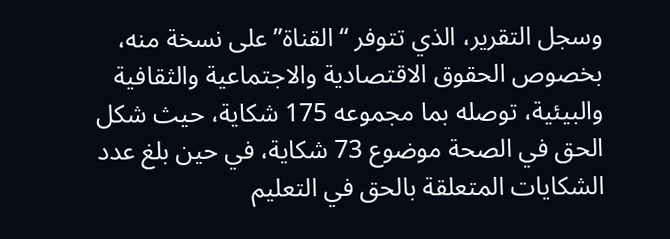وسجل التقرير، الذي تتوفر “القناة” على نسخة منه، بخصوص الحقوق الاقتصادية والاجتماعية والثقافية والبيئية، توصله بما مجموعه 175 شكاية، حيث شكل الحق في الصحة موضوع 73 شكاية، في حين بلغ عدد الشكايات المتعلقة بالحق في التعليم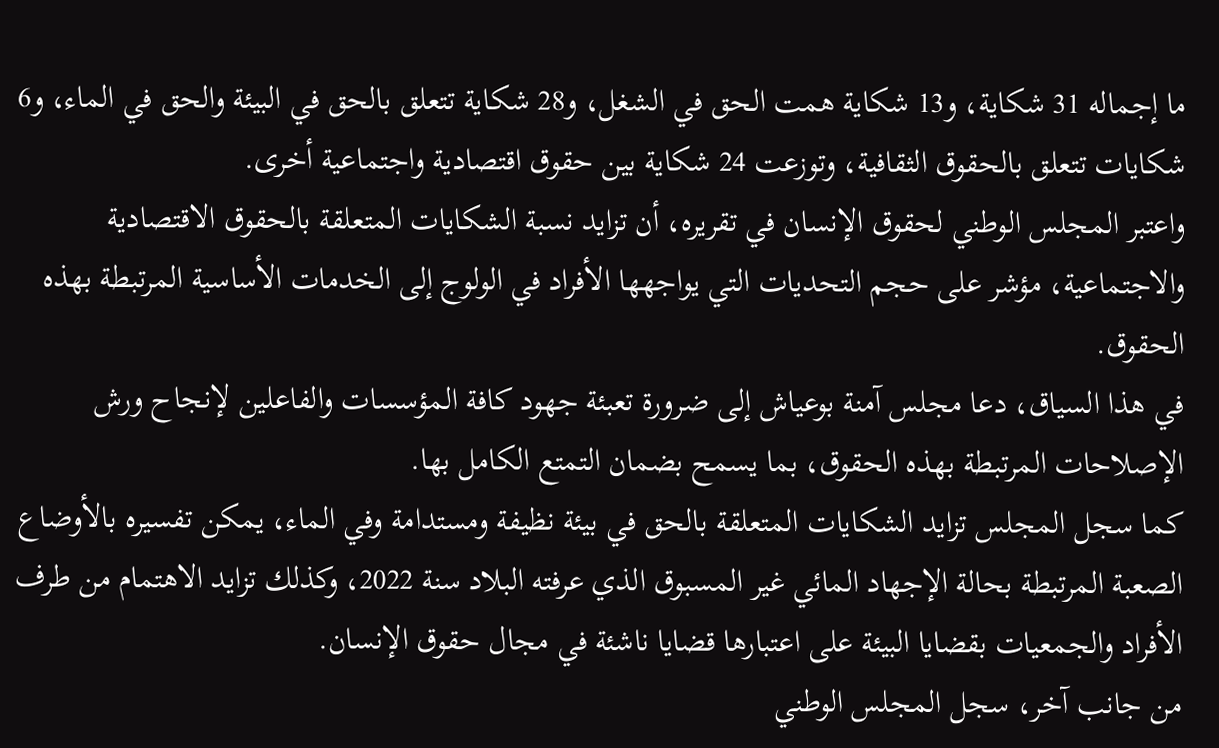ما إجماله 31 شكاية، و13 شكاية همت الحق في الشغل، و28 شكاية تتعلق بالحق في البيئة والحق في الماء، و6 شكايات تتعلق بالحقوق الثقافية، وتوزعت 24 شكاية بين حقوق اقتصادية واجتماعية أخرى.
واعتبر المجلس الوطني لحقوق الإنسان في تقريره، أن تزايد نسبة الشكايات المتعلقة بالحقوق الاقتصادية والاجتماعية، مؤشر على حجم التحديات التي يواجهها الأفراد في الولوج إلى الخدمات الأساسية المرتبطة بهذه الحقوق.
في هذا السياق، دعا مجلس آمنة بوعياش إلى ضرورة تعبئة جهود كافة المؤسسات والفاعلين لإنجاح ورش الإصلاحات المرتبطة بهذه الحقوق، بما يسمح بضمان التمتع الكامل بها.
كما سجل المجلس تزايد الشكايات المتعلقة بالحق في بيئة نظيفة ومستدامة وفي الماء، يمكن تفسيره بالأوضاع الصعبة المرتبطة بحالة الإجهاد المائي غير المسبوق الذي عرفته البلاد سنة 2022، وكذلك تزايد الاهتمام من طرف الأفراد والجمعيات بقضايا البيئة على اعتبارها قضايا ناشئة في مجال حقوق الإنسان.
من جانب آخر، سجل المجلس الوطني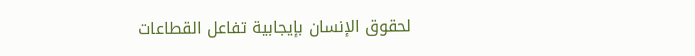لحقوق الإنسان بإيجابية تفاعل القطاعات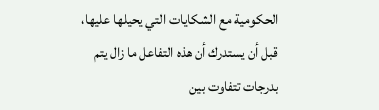الحكومية مع الشكايات التي يحيلها عليها، قبل أن يستدرك أن هذه التفاعل ما زال يتم بدرجات تتفاوت بين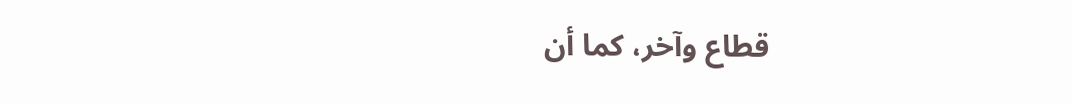قطاع وآخر، كما أن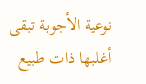نوعية الأجوبة تبقى أغلبها ذات طبيع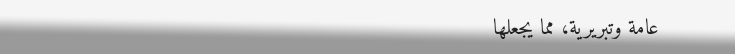عامة وتبريرية، مما يجعلها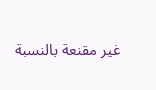غير مقنعة بالنسبة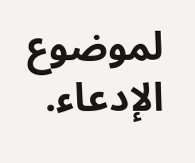لموضوع الإدعاء.